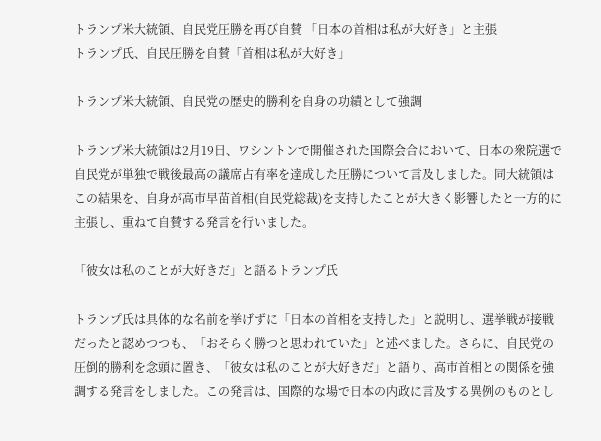トランプ米大統領、自民党圧勝を再び自賛 「日本の首相は私が大好き」と主張
トランプ氏、自民圧勝を自賛「首相は私が大好き」

トランプ米大統領、自民党の歴史的勝利を自身の功績として強調

トランプ米大統領は2月19日、ワシントンで開催された国際会合において、日本の衆院選で自民党が単独で戦後最高の議席占有率を達成した圧勝について言及しました。同大統領はこの結果を、自身が高市早苗首相(自民党総裁)を支持したことが大きく影響したと一方的に主張し、重ねて自賛する発言を行いました。

「彼女は私のことが大好きだ」と語るトランプ氏

トランプ氏は具体的な名前を挙げずに「日本の首相を支持した」と説明し、選挙戦が接戦だったと認めつつも、「おそらく勝つと思われていた」と述べました。さらに、自民党の圧倒的勝利を念頭に置き、「彼女は私のことが大好きだ」と語り、高市首相との関係を強調する発言をしました。この発言は、国際的な場で日本の内政に言及する異例のものとし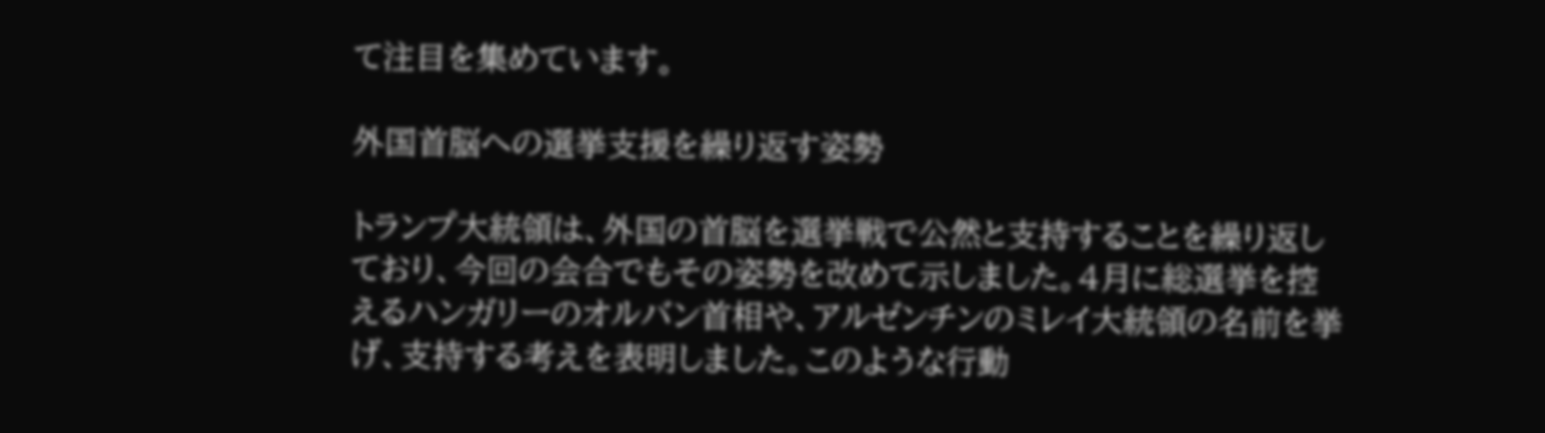て注目を集めています。

外国首脳への選挙支援を繰り返す姿勢

トランプ大統領は、外国の首脳を選挙戦で公然と支持することを繰り返しており、今回の会合でもその姿勢を改めて示しました。4月に総選挙を控えるハンガリーのオルバン首相や、アルゼンチンのミレイ大統領の名前を挙げ、支持する考えを表明しました。このような行動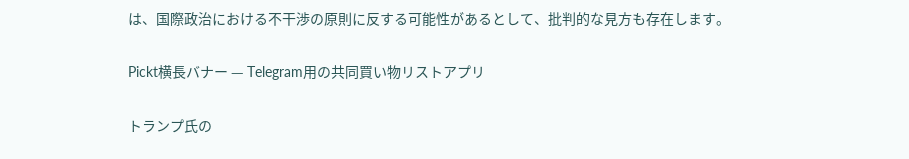は、国際政治における不干渉の原則に反する可能性があるとして、批判的な見方も存在します。

Pickt横長バナー — Telegram用の共同買い物リストアプリ

トランプ氏の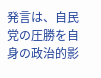発言は、自民党の圧勝を自身の政治的影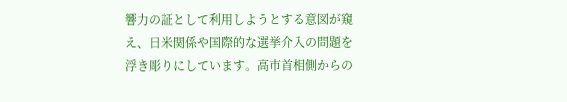響力の証として利用しようとする意図が窺え、日米関係や国際的な選挙介入の問題を浮き彫りにしています。高市首相側からの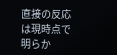直接の反応は現時点で明らか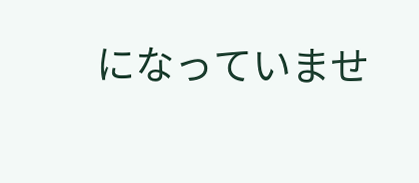になっていませ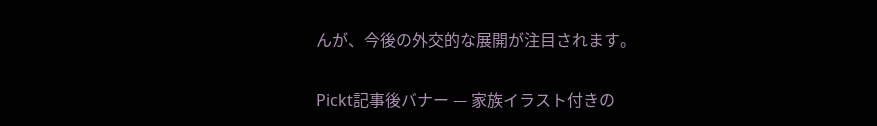んが、今後の外交的な展開が注目されます。

Pickt記事後バナー — 家族イラスト付きの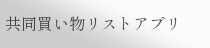共同買い物リストアプリ